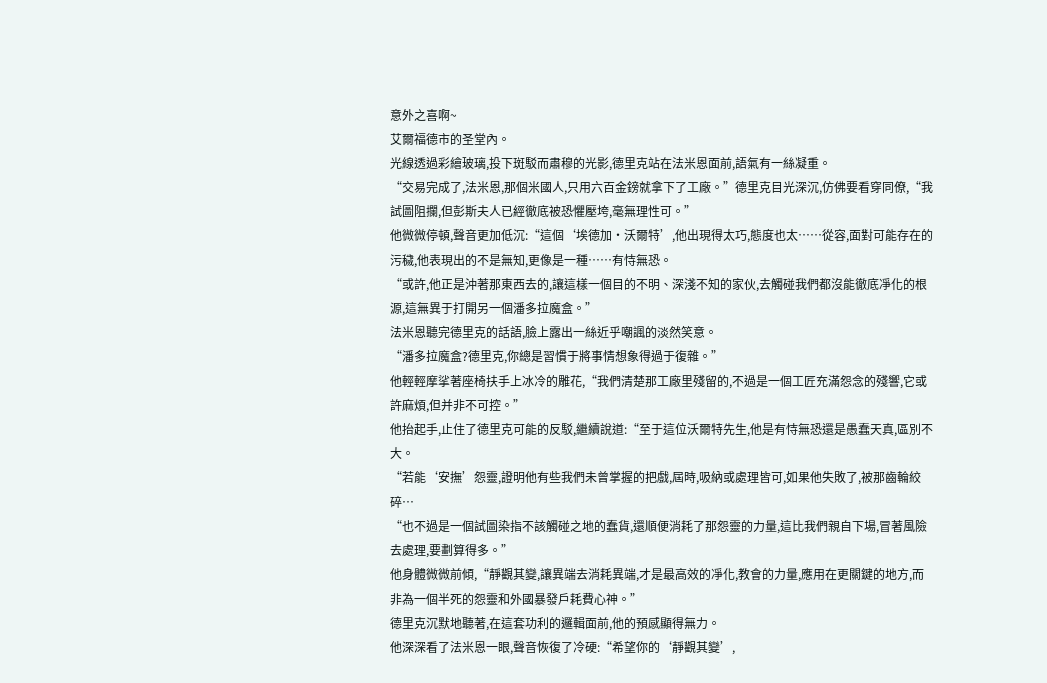意外之喜啊~
艾爾福德市的圣堂內。
光線透過彩繪玻璃,投下斑駁而肅穆的光影,德里克站在法米恩面前,語氣有一絲凝重。
“交易完成了,法米恩,那個米國人,只用六百金鎊就拿下了工廠。”德里克目光深沉,仿佛要看穿同僚,“我試圖阻攔,但彭斯夫人已經徹底被恐懼壓垮,毫無理性可。”
他微微停頓,聲音更加低沉:“這個‘埃德加·沃爾特’,他出現得太巧,態度也太……從容,面對可能存在的污穢,他表現出的不是無知,更像是一種……有恃無恐。
“或許,他正是沖著那東西去的,讓這樣一個目的不明、深淺不知的家伙,去觸碰我們都沒能徹底凈化的根源,這無異于打開另一個潘多拉魔盒。”
法米恩聽完德里克的話語,臉上露出一絲近乎嘲諷的淡然笑意。
“潘多拉魔盒?德里克,你總是習慣于將事情想象得過于復雜。”
他輕輕摩挲著座椅扶手上冰冷的雕花,“我們清楚那工廠里殘留的,不過是一個工匠充滿怨念的殘響,它或許麻煩,但并非不可控。”
他抬起手,止住了德里克可能的反駁,繼續說道:“至于這位沃爾特先生,他是有恃無恐還是愚蠢天真,區別不大。
“若能‘安撫’怨靈,證明他有些我們未曾掌握的把戲,屆時,吸納或處理皆可,如果他失敗了,被那齒輪絞碎…
“也不過是一個試圖染指不該觸碰之地的蠢貨,還順便消耗了那怨靈的力量,這比我們親自下場,冒著風險去處理,要劃算得多。”
他身體微微前傾,“靜觀其變,讓異端去消耗異端,才是最高效的凈化,教會的力量,應用在更關鍵的地方,而非為一個半死的怨靈和外國暴發戶耗費心神。”
德里克沉默地聽著,在這套功利的邏輯面前,他的預感顯得無力。
他深深看了法米恩一眼,聲音恢復了冷硬:“希望你的‘靜觀其變’,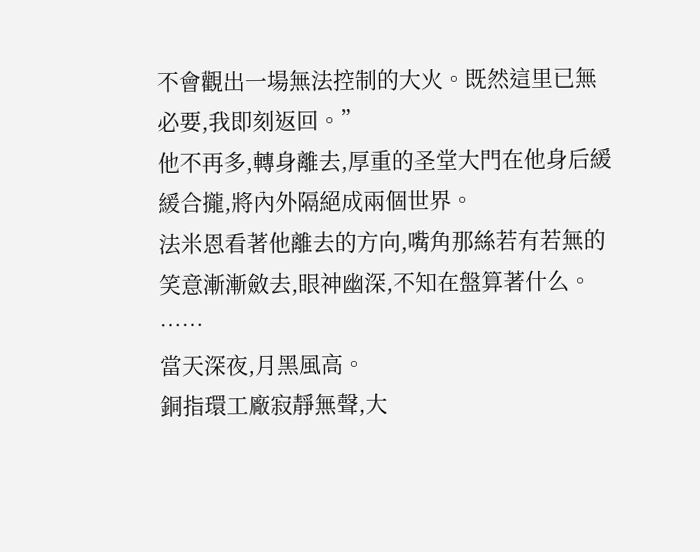不會觀出一場無法控制的大火。既然這里已無必要,我即刻返回。”
他不再多,轉身離去,厚重的圣堂大門在他身后緩緩合攏,將內外隔絕成兩個世界。
法米恩看著他離去的方向,嘴角那絲若有若無的笑意漸漸斂去,眼神幽深,不知在盤算著什么。
……
當天深夜,月黑風高。
銅指環工廠寂靜無聲,大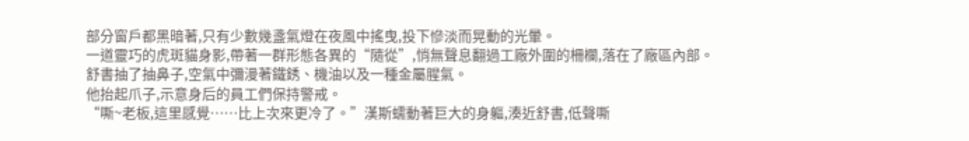部分窗戶都黑暗著,只有少數幾盞氣燈在夜風中搖曳,投下慘淡而晃動的光暈。
一道靈巧的虎斑貓身影,帶著一群形態各異的“隨從”,悄無聲息翻過工廠外圍的柵欄,落在了廠區內部。
舒書抽了抽鼻子,空氣中彌漫著鐵銹、機油以及一種金屬腥氣。
他抬起爪子,示意身后的員工們保持警戒。
“嘶~老板,這里感覺……比上次來更冷了。”漢斯蠕動著巨大的身軀,湊近舒書,低聲嘶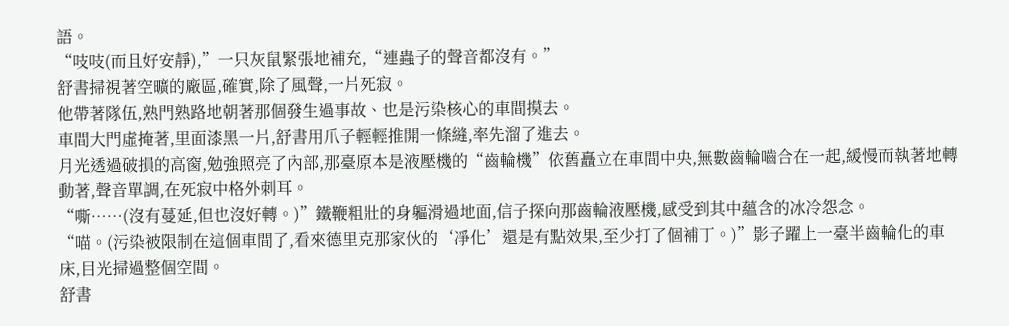語。
“吱吱(而且好安靜),”一只灰鼠緊張地補充,“連蟲子的聲音都沒有。”
舒書掃視著空曠的廠區,確實,除了風聲,一片死寂。
他帶著隊伍,熟門熟路地朝著那個發生過事故、也是污染核心的車間摸去。
車間大門虛掩著,里面漆黑一片,舒書用爪子輕輕推開一條縫,率先溜了進去。
月光透過破損的高窗,勉強照亮了內部,那臺原本是液壓機的“齒輪機”依舊矗立在車間中央,無數齒輪嚙合在一起,緩慢而執著地轉動著,聲音單調,在死寂中格外刺耳。
“嘶……(沒有蔓延,但也沒好轉。)”鐵鞭粗壯的身軀滑過地面,信子探向那齒輪液壓機,感受到其中蘊含的冰冷怨念。
“喵。(污染被限制在這個車間了,看來德里克那家伙的‘凈化’還是有點效果,至少打了個補丁。)”影子躍上一臺半齒輪化的車床,目光掃過整個空間。
舒書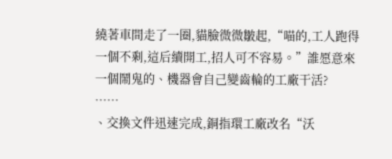繞著車間走了一圈,貓臉微微皺起,“喵的,工人跑得一個不剩,這后續開工,招人可不容易。”誰愿意來一個鬧鬼的、機器會自己變齒輪的工廠干活?
……
、交換文件迅速完成,銅指環工廠改名“沃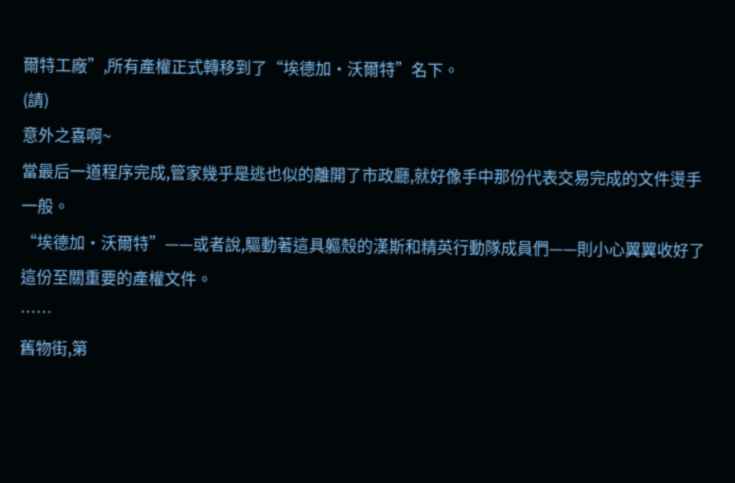爾特工廠”,所有產權正式轉移到了“埃德加·沃爾特”名下。
(請)
意外之喜啊~
當最后一道程序完成,管家幾乎是逃也似的離開了市政廳,就好像手中那份代表交易完成的文件燙手一般。
“埃德加·沃爾特”——或者說,驅動著這具軀殼的漢斯和精英行動隊成員們——則小心翼翼收好了這份至關重要的產權文件。
……
舊物街,第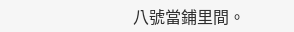八號當鋪里間。